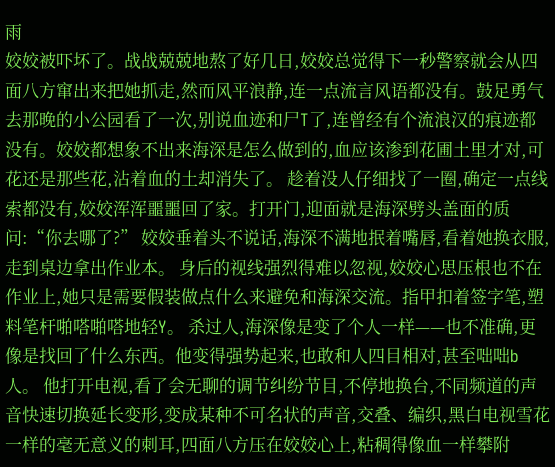雨
姣姣被吓坏了。战战兢兢地熬了好几日,姣姣总觉得下一秒警察就会从四面八方窜出来把她抓走,然而风平浪静,连一点流言风语都没有。鼓足勇气去那晚的小公园看了一次,别说血迹和尸T了,连曾经有个流浪汉的痕迹都没有。姣姣都想象不出来海深是怎么做到的,血应该渗到花圃土里才对,可花还是那些花,沾着血的土却消失了。 趁着没人仔细找了一圈,确定一点线索都没有,姣姣浑浑噩噩回了家。打开门,迎面就是海深劈头盖面的质问:“你去哪了?” 姣姣垂着头不说话,海深不满地抿着嘴唇,看着她换衣服,走到桌边拿出作业本。 身后的视线强烈得难以忽视,姣姣心思压根也不在作业上,她只是需要假装做点什么来避免和海深交流。指甲扣着签字笔,塑料笔杆啪嗒啪嗒地轻Y。 杀过人,海深像是变了个人一样——也不准确,更像是找回了什么东西。他变得强势起来,也敢和人四目相对,甚至咄咄b人。 他打开电视,看了会无聊的调节纠纷节目,不停地换台,不同频道的声音快速切换延长变形,变成某种不可名状的声音,交叠、编织,黑白电视雪花一样的毫无意义的刺耳,四面八方压在姣姣心上,粘稠得像血一样攀附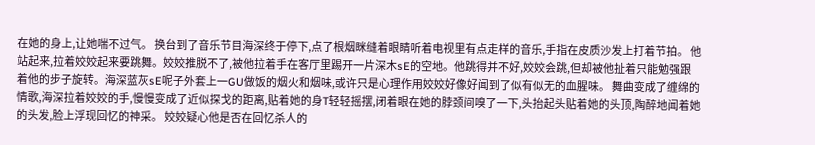在她的身上,让她喘不过气。 换台到了音乐节目海深终于停下,点了根烟眯缝着眼睛听着电视里有点走样的音乐,手指在皮质沙发上打着节拍。 他站起来,拉着姣姣起来要跳舞。姣姣推脱不了,被他拉着手在客厅里踢开一片深木sE的空地。他跳得并不好,姣姣会跳,但却被他扯着只能勉强跟着他的步子旋转。海深蓝灰sE呢子外套上一GU做饭的烟火和烟味,或许只是心理作用姣姣好像好闻到了似有似无的血腥味。 舞曲变成了缠绵的情歌,海深拉着姣姣的手,慢慢变成了近似探戈的距离,贴着她的身T轻轻摇摆,闭着眼在她的脖颈间嗅了一下,头抬起头贴着她的头顶,陶醉地闻着她的头发,脸上浮现回忆的神采。 姣姣疑心他是否在回忆杀人的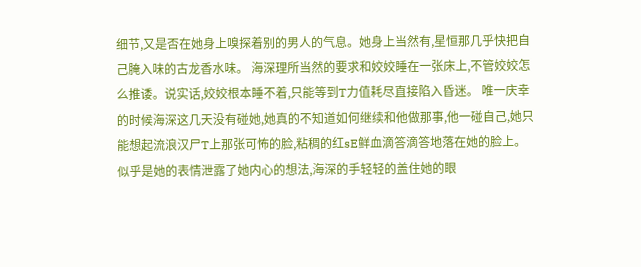细节,又是否在她身上嗅探着别的男人的气息。她身上当然有,星恒那几乎快把自己腌入味的古龙香水味。 海深理所当然的要求和姣姣睡在一张床上,不管姣姣怎么推诿。说实话,姣姣根本睡不着,只能等到T力值耗尽直接陷入昏迷。 唯一庆幸的时候海深这几天没有碰她,她真的不知道如何继续和他做那事,他一碰自己,她只能想起流浪汉尸T上那张可怖的脸,粘稠的红sE鲜血滴答滴答地落在她的脸上。 似乎是她的表情泄露了她内心的想法,海深的手轻轻的盖住她的眼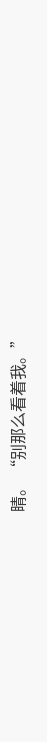睛。 “别那么看着我。”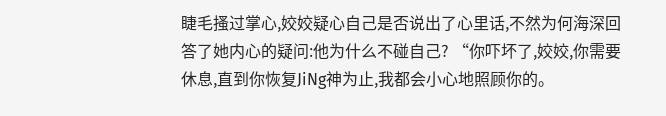睫毛搔过掌心,姣姣疑心自己是否说出了心里话,不然为何海深回答了她内心的疑问:他为什么不碰自己? “你吓坏了,姣姣,你需要休息,直到你恢复JiNg神为止,我都会小心地照顾你的。